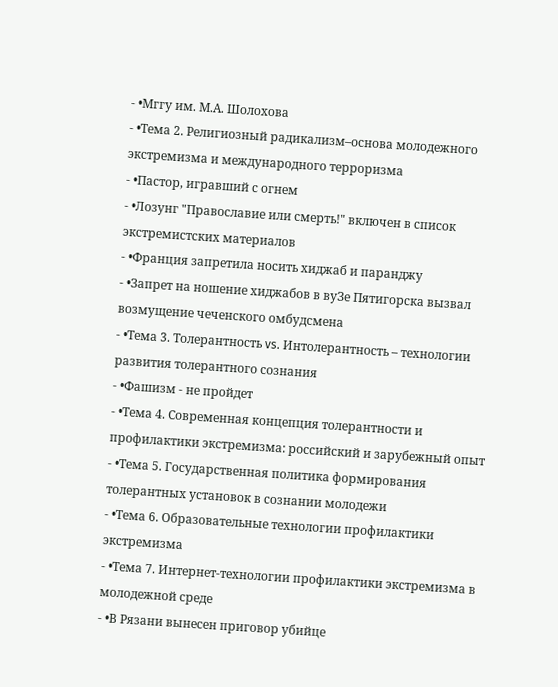- •Мггу им. М.А. Шолохова
- •Тема 2. Религиозный радикализм–основа молодежного экстремизма и международного терроризма
- •Пастор, игравший с огнем
- •Лозунг "Православие или смерть!" включен в список экстремистских материалов
- •Франция запретила носить хиджаб и паранджу
- •Запрет на ношение хиджабов в вуЗе Пятигорска вызвал возмущение чеченского омбудсмена
- •Тема 3. Толерантность vs. Интолерантность – технологии развития толерантного сознания
- •Фашизм - не пройдет
- •Тема 4. Современная концепция толерантности и профилактики экстремизма: российский и зарубежный опыт
- •Тема 5. Государственная политика формирования толерантных установок в сознании молодежи
- •Тема 6. Образовательные технологии профилактики экстремизма
- •Тема 7. Интернет-технологии профилактики экстремизма в молодежной среде
- •В Рязани вынесен приговор убийце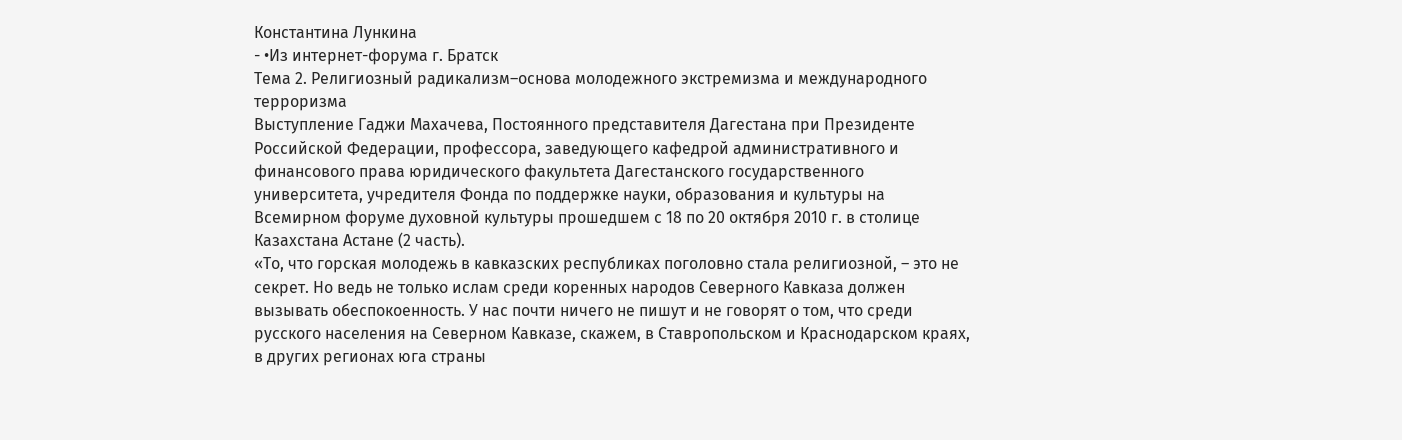Константина Лункина
- •Из интернет-форума г. Братск
Тема 2. Религиозный радикализм–основа молодежного экстремизма и международного терроризма
Выступление Гаджи Махачева, Постоянного представителя Дагестана при Президенте Российской Федерации, профессора, заведующего кафедрой административного и финансового права юридического факультета Дагестанского государственного университета, учредителя Фонда по поддержке науки, образования и культуры на Всемирном форуме духовной культуры прошедшем с 18 по 20 октября 2010 г. в столице Казахстана Астане (2 часть).
«То, что горская молодежь в кавказских республиках поголовно стала религиозной, – это не секрет. Но ведь не только ислам среди коренных народов Северного Кавказа должен вызывать обеспокоенность. У нас почти ничего не пишут и не говорят о том, что среди русского населения на Северном Кавказе, скажем, в Ставропольском и Краснодарском краях, в других регионах юга страны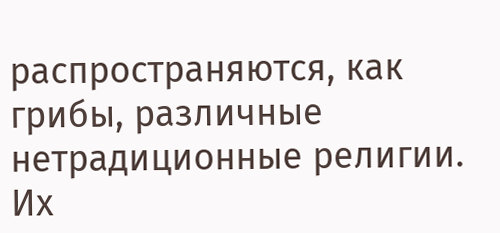распространяются, как грибы, различные нетрадиционные религии. Их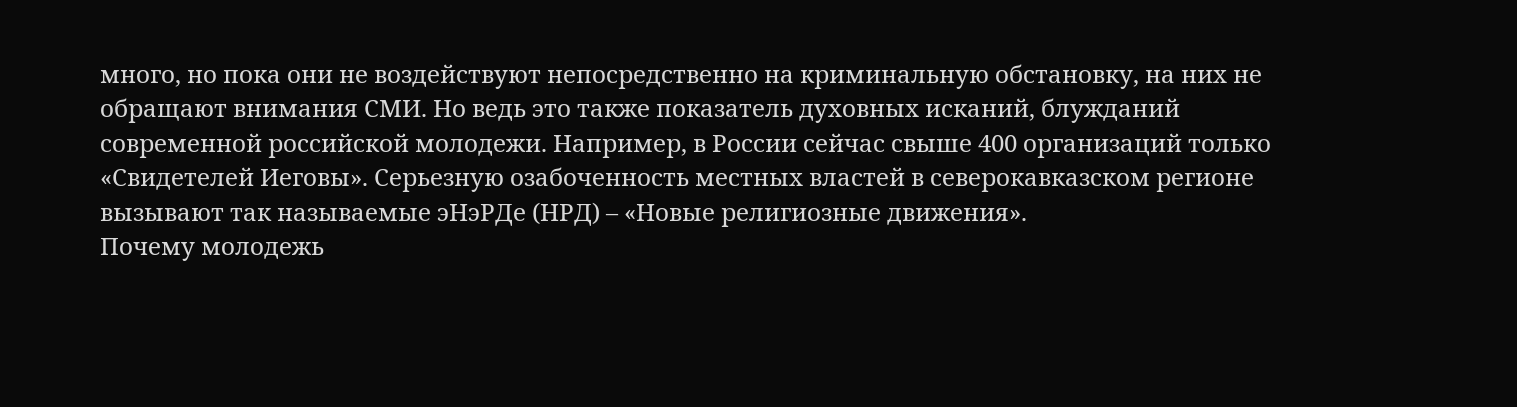много, но пока они не воздействуют непосредственно на криминальную обстановку, на них не обращают внимания СМИ. Но ведь это также показатель духовных исканий, блужданий современной российской молодежи. Например, в России сейчас свыше 400 организаций только «Свидетелей Иеговы». Серьезную озабоченность местных властей в северокавказском регионе вызывают так называемые эНэРДе (НРД) – «Новые религиозные движения».
Почему молодежь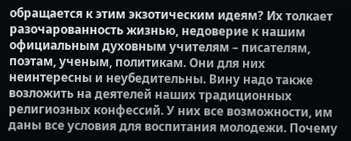обращается к этим экзотическим идеям? Их толкает разочарованность жизнью, недоверие к нашим официальным духовным учителям – писателям, поэтам, ученым, политикам. Они для них неинтересны и неубедительны. Вину надо также возложить на деятелей наших традиционных религиозных конфессий. У них все возможности, им даны все условия для воспитания молодежи. Почему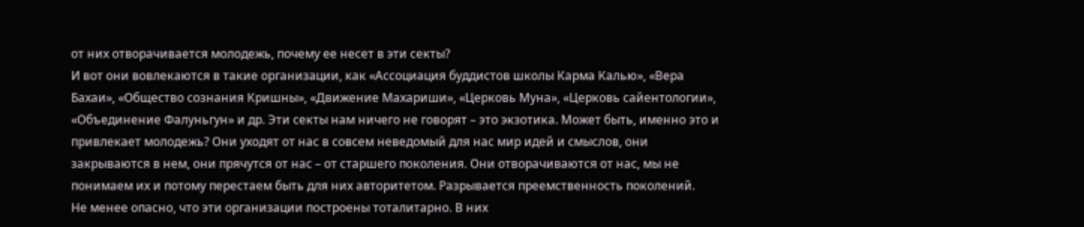от них отворачивается молодежь, почему ее несет в эти секты?
И вот они вовлекаются в такие организации, как «Ассоциация буддистов школы Карма Калью», «Вера Бахаи», «Общество сознания Кришны», «Движение Махариши», «Церковь Муна», «Церковь сайентологии», «Объединение Фалуньгун» и др. Эти секты нам ничего не говорят – это экзотика. Может быть, именно это и привлекает молодежь? Они уходят от нас в совсем неведомый для нас мир идей и смыслов, они закрываются в нем, они прячутся от нас – от старшего поколения. Они отворачиваются от нас, мы не понимаем их и потому перестаем быть для них авторитетом. Разрывается преемственность поколений.
Не менее опасно, что эти организации построены тоталитарно. В них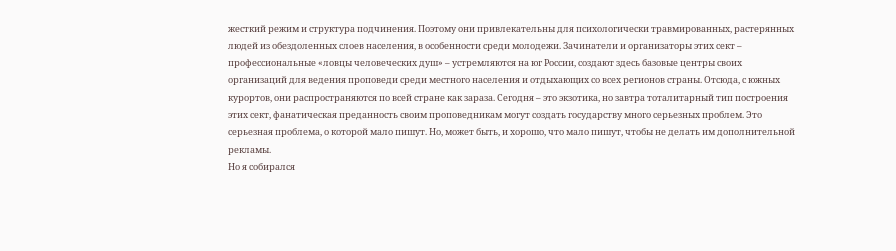жесткий режим и структура подчинения. Поэтому они привлекательны для психологически травмированных, растерянных людей из обездоленных слоев населения, в особенности среди молодежи. Зачинатели и организаторы этих сект – профессиональные «ловцы человеческих душ» – устремляются на юг России, создают здесь базовые центры своих организаций для ведения проповеди среди местного населения и отдыхающих со всех регионов страны. Отсюда, с южных курортов, они распространяются по всей стране как зараза. Сегодня – это экзотика, но завтра тоталитарный тип построения этих сект, фанатическая преданность своим проповедникам могут создать государству много серьезных проблем. Это серьезная проблема, о которой мало пишут. Но, может быть, и хорошо, что мало пишут, чтобы не делать им дополнительной рекламы.
Но я собирался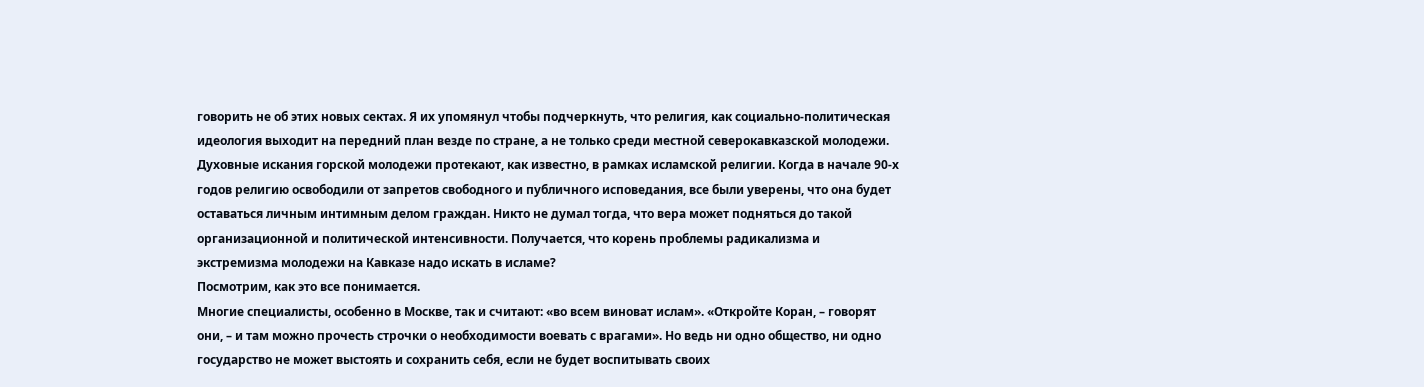говорить не об этих новых сектах. Я их упомянул чтобы подчеркнуть, что религия, как социально-политическая идеология выходит на передний план везде по стране, а не только среди местной северокавказской молодежи.
Духовные искания горской молодежи протекают, как известно, в рамках исламской религии. Когда в начале 90-х годов религию освободили от запретов свободного и публичного исповедания, все были уверены, что она будет оставаться личным интимным делом граждан. Никто не думал тогда, что вера может подняться до такой организационной и политической интенсивности. Получается, что корень проблемы радикализма и экстремизма молодежи на Кавказе надо искать в исламе?
Посмотрим, как это все понимается.
Многие специалисты, особенно в Москве, так и считают: «во всем виноват ислам». «Откройте Коран, – говорят они, – и там можно прочесть строчки о необходимости воевать с врагами». Но ведь ни одно общество, ни одно государство не может выстоять и сохранить себя, если не будет воспитывать своих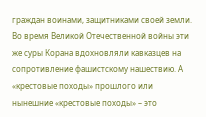граждан воинами, защитниками своей земли. Во время Великой Отечественной войны эти же суры Корана вдохновляли кавказцев на сопротивление фашистскому нашествию. А «крестовые походы» прошлого или нынешние «крестовые походы» – это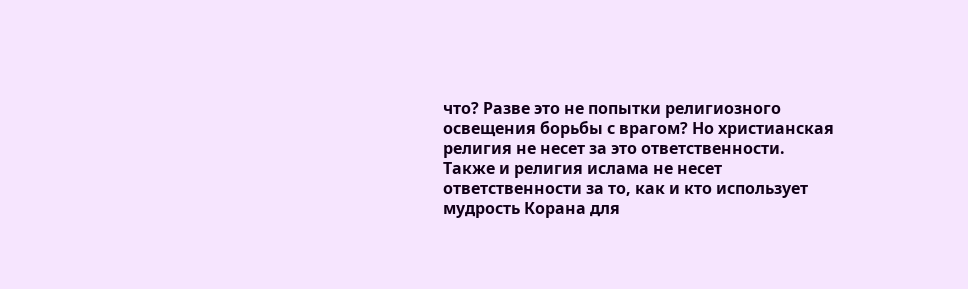что? Разве это не попытки религиозного освещения борьбы с врагом? Но христианская религия не несет за это ответственности. Также и религия ислама не несет ответственности за то, как и кто использует мудрость Корана для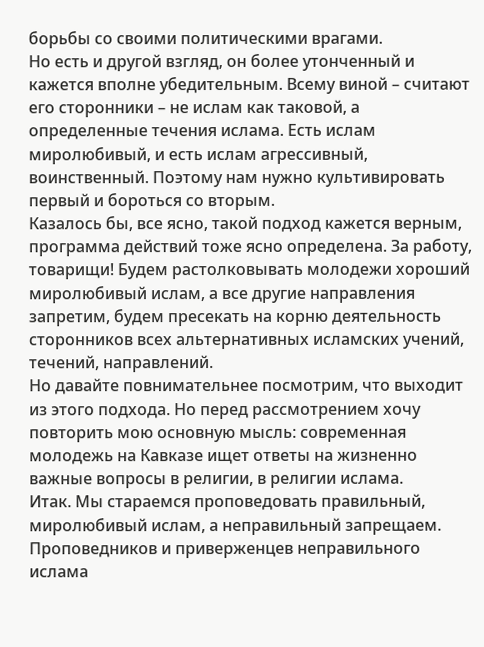борьбы со своими политическими врагами.
Но есть и другой взгляд, он более утонченный и кажется вполне убедительным. Всему виной – считают его сторонники – не ислам как таковой, а определенные течения ислама. Есть ислам миролюбивый, и есть ислам агрессивный, воинственный. Поэтому нам нужно культивировать первый и бороться со вторым.
Казалось бы, все ясно, такой подход кажется верным, программа действий тоже ясно определена. За работу, товарищи! Будем растолковывать молодежи хороший миролюбивый ислам, а все другие направления запретим, будем пресекать на корню деятельность сторонников всех альтернативных исламских учений, течений, направлений.
Но давайте повнимательнее посмотрим, что выходит из этого подхода. Но перед рассмотрением хочу повторить мою основную мысль: современная молодежь на Кавказе ищет ответы на жизненно важные вопросы в религии, в религии ислама.
Итак. Мы стараемся проповедовать правильный, миролюбивый ислам, а неправильный запрещаем. Проповедников и приверженцев неправильного ислама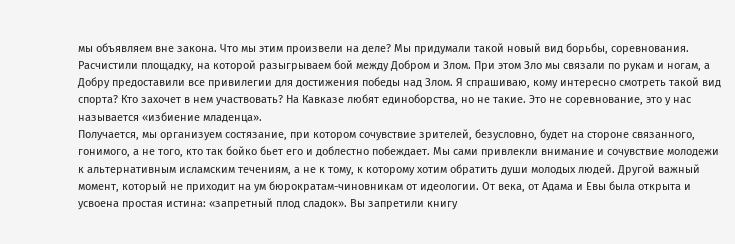мы объявляем вне закона. Что мы этим произвели на деле? Мы придумали такой новый вид борьбы, соревнования. Расчистили площадку, на которой разыгрываем бой между Добром и Злом. При этом Зло мы связали по рукам и ногам, а Добру предоставили все привилегии для достижения победы над Злом. Я спрашиваю, кому интересно смотреть такой вид спорта? Кто захочет в нем участвовать? На Кавказе любят единоборства, но не такие. Это не соревнование, это у нас называется «избиение младенца».
Получается, мы организуем состязание, при котором сочувствие зрителей, безусловно, будет на стороне связанного, гонимого, а не того, кто так бойко бьет его и доблестно побеждает. Мы сами привлекли внимание и сочувствие молодежи к альтернативным исламским течениям, а не к тому, к которому хотим обратить души молодых людей. Другой важный момент, который не приходит на ум бюрократам-чиновникам от идеологии. От века, от Адама и Евы была открыта и усвоена простая истина: «запретный плод сладок». Вы запретили книгу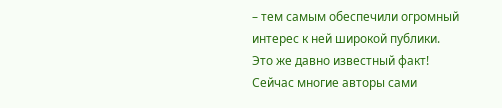– тем самым обеспечили огромный интерес к ней широкой публики. Это же давно известный факт! Сейчас многие авторы сами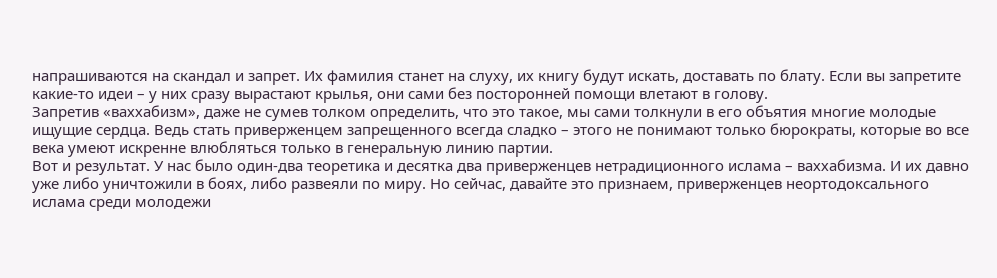напрашиваются на скандал и запрет. Их фамилия станет на слуху, их книгу будут искать, доставать по блату. Если вы запретите какие-то идеи – у них сразу вырастают крылья, они сами без посторонней помощи влетают в голову.
Запретив «ваххабизм», даже не сумев толком определить, что это такое, мы сами толкнули в его объятия многие молодые ищущие сердца. Ведь стать приверженцем запрещенного всегда сладко – этого не понимают только бюрократы, которые во все века умеют искренне влюбляться только в генеральную линию партии.
Вот и результат. У нас было один-два теоретика и десятка два приверженцев нетрадиционного ислама – ваххабизма. И их давно уже либо уничтожили в боях, либо развеяли по миру. Но сейчас, давайте это признаем, приверженцев неортодоксального ислама среди молодежи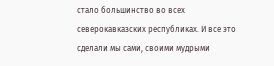стало большинство во всех северокавказских республиках. И все это сделали мы сами, своими мудрыми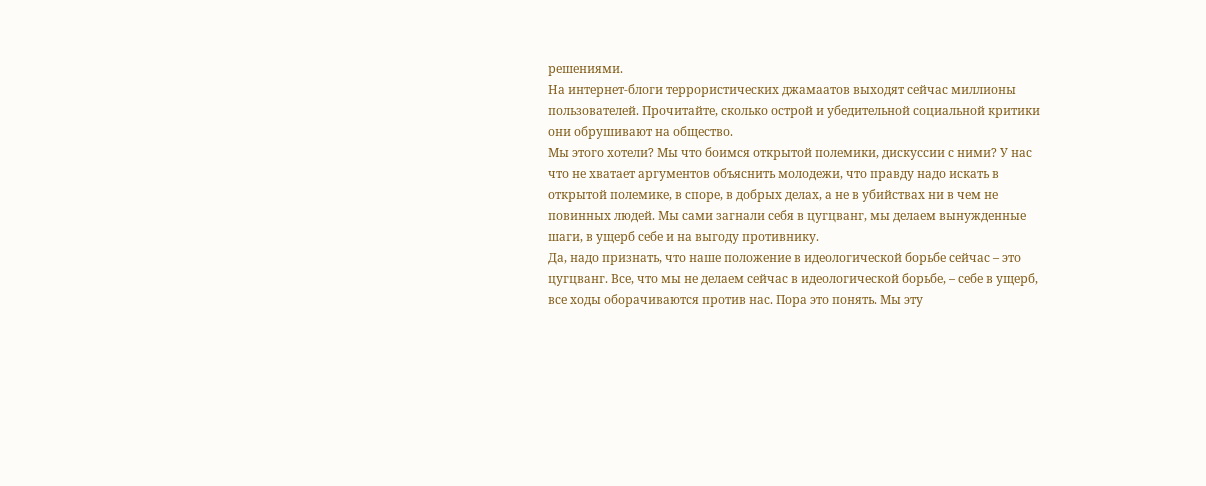решениями.
На интернет-блоги террористических джамаатов выходят сейчас миллионы пользователей. Прочитайте, сколько острой и убедительной социальной критики они обрушивают на общество.
Мы этого хотели? Мы что боимся открытой полемики, дискуссии с ними? У нас что не хватает аргументов объяснить молодежи, что правду надо искать в открытой полемике, в споре, в добрых делах, а не в убийствах ни в чем не повинных людей. Мы сами загнали себя в цугцванг, мы делаем вынужденные шаги, в ущерб себе и на выгоду противнику.
Да, надо признать, что наше положение в идеологической борьбе сейчас – это цугцванг. Все, что мы не делаем сейчас в идеологической борьбе, – себе в ущерб, все ходы оборачиваются против нас. Пора это понять. Мы эту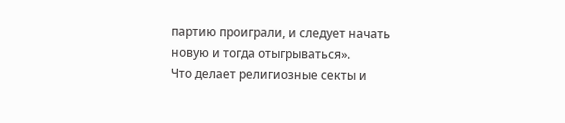партию проиграли, и следует начать новую и тогда отыгрываться».
Что делает религиозные секты и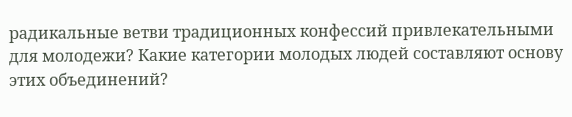радикальные ветви традиционных конфессий привлекательными для молодежи? Какие категории молодых людей составляют основу этих объединений?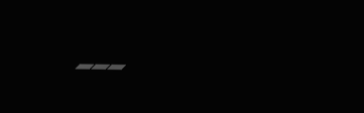___